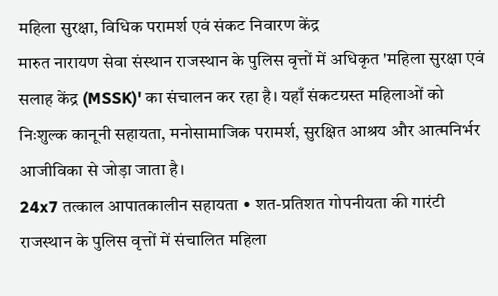महिला सुरक्षा, विधिक परामर्श एवं संकट निवारण केंद्र
मारुत नारायण सेवा संस्थान राजस्थान के पुलिस वृत्तों में अधिकृत 'महिला सुरक्षा एवं सलाह केंद्र (MSSK)' का संचालन कर रहा है। यहाँ संकटग्रस्त महिलाओं को निःशुल्क कानूनी सहायता, मनोसामाजिक परामर्श, सुरक्षित आश्रय और आत्मनिर्भर आजीविका से जोड़ा जाता है।
24x7 तत्काल आपातकालीन सहायता • शत-प्रतिशत गोपनीयता की गारंटी
राजस्थान के पुलिस वृत्तों में संचालित महिला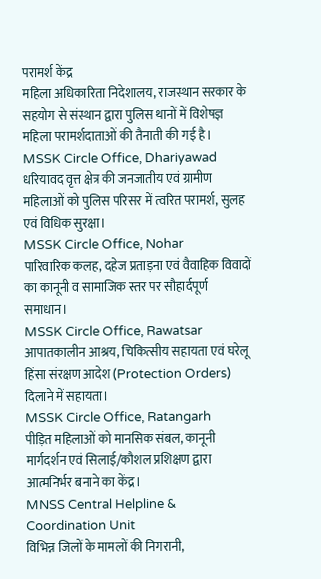परामर्श केंद्र
महिला अधिकारिता निदेशालय, राजस्थान सरकार के सहयोग से संस्थान द्वारा पुलिस थानों में विशेषज्ञ महिला परामर्शदाताओं की तैनाती की गई है।
MSSK Circle Office, Dhariyawad
धरियावद वृत्त क्षेत्र की जनजातीय एवं ग्रामीण महिलाओं को पुलिस परिसर में त्वरित परामर्श, सुलह एवं विधिक सुरक्षा।
MSSK Circle Office, Nohar
पारिवारिक कलह, दहेज प्रताड़ना एवं वैवाहिक विवादों का कानूनी व सामाजिक स्तर पर सौहार्दपूर्ण समाधान।
MSSK Circle Office, Rawatsar
आपातकालीन आश्रय, चिकित्सीय सहायता एवं घरेलू हिंसा संरक्षण आदेश (Protection Orders) दिलाने में सहायता।
MSSK Circle Office, Ratangarh
पीड़ित महिलाओं को मानसिक संबल, कानूनी मार्गदर्शन एवं सिलाई/कौशल प्रशिक्षण द्वारा आत्मनिर्भर बनाने का केंद्र।
MNSS Central Helpline & Coordination Unit
विभिन्न जिलों के मामलों की निगरानी,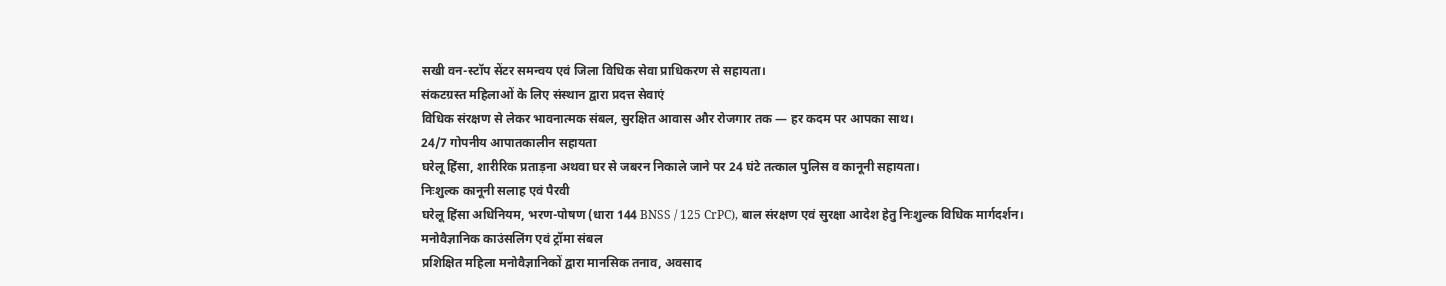सखी वन-स्टॉप सेंटर समन्वय एवं जिला विधिक सेवा प्राधिकरण से सहायता।
संकटग्रस्त महिलाओं के लिए संस्थान द्वारा प्रदत्त सेवाएं
विधिक संरक्षण से लेकर भावनात्मक संबल, सुरक्षित आवास और रोजगार तक — हर कदम पर आपका साथ।
24/7 गोपनीय आपातकालीन सहायता
घरेलू हिंसा, शारीरिक प्रताड़ना अथवा घर से जबरन निकाले जाने पर 24 घंटे तत्काल पुलिस व कानूनी सहायता।
निःशुल्क कानूनी सलाह एवं पैरवी
घरेलू हिंसा अधिनियम, भरण-पोषण (धारा 144 BNSS / 125 CrPC), बाल संरक्षण एवं सुरक्षा आदेश हेतु निःशुल्क विधिक मार्गदर्शन।
मनोवैज्ञानिक काउंसलिंग एवं ट्रॉमा संबल
प्रशिक्षित महिला मनोवैज्ञानिकों द्वारा मानसिक तनाव, अवसाद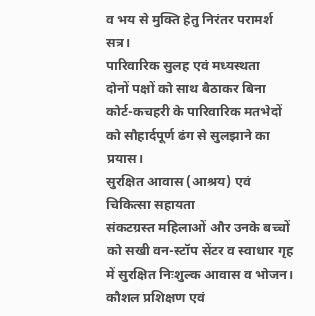व भय से मुक्ति हेतु निरंतर परामर्श सत्र।
पारिवारिक सुलह एवं मध्यस्थता
दोनों पक्षों को साथ बैठाकर बिना कोर्ट-कचहरी के पारिवारिक मतभेदों को सौहार्दपूर्ण ढंग से सुलझाने का प्रयास।
सुरक्षित आवास (आश्रय) एवं चिकित्सा सहायता
संकटग्रस्त महिलाओं और उनके बच्चों को सखी वन-स्टॉप सेंटर व स्वाधार गृह में सुरक्षित निःशुल्क आवास व भोजन।
कौशल प्रशिक्षण एवं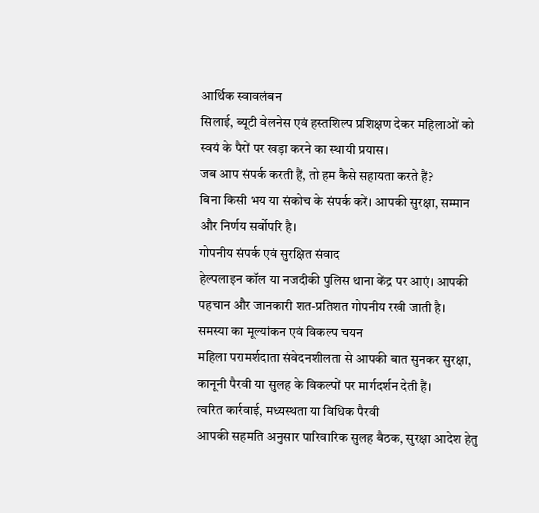आर्थिक स्वावलंबन
सिलाई, ब्यूटी वेलनेस एवं हस्तशिल्प प्रशिक्षण देकर महिलाओं को स्वयं के पैरों पर खड़ा करने का स्थायी प्रयास।
जब आप संपर्क करती हैं, तो हम कैसे सहायता करते हैं?
बिना किसी भय या संकोच के संपर्क करें। आपकी सुरक्षा, सम्मान और निर्णय सर्वोपरि है।
गोपनीय संपर्क एवं सुरक्षित संवाद
हेल्पलाइन कॉल या नजदीकी पुलिस थाना केंद्र पर आएं। आपकी पहचान और जानकारी शत-प्रतिशत गोपनीय रखी जाती है।
समस्या का मूल्यांकन एवं विकल्प चयन
महिला परामर्शदाता संवेदनशीलता से आपकी बात सुनकर सुरक्षा, कानूनी पैरवी या सुलह के विकल्पों पर मार्गदर्शन देती हैं।
त्वरित कार्रवाई, मध्यस्थता या विधिक पैरवी
आपकी सहमति अनुसार पारिवारिक सुलह बैठक, सुरक्षा आदेश हेतु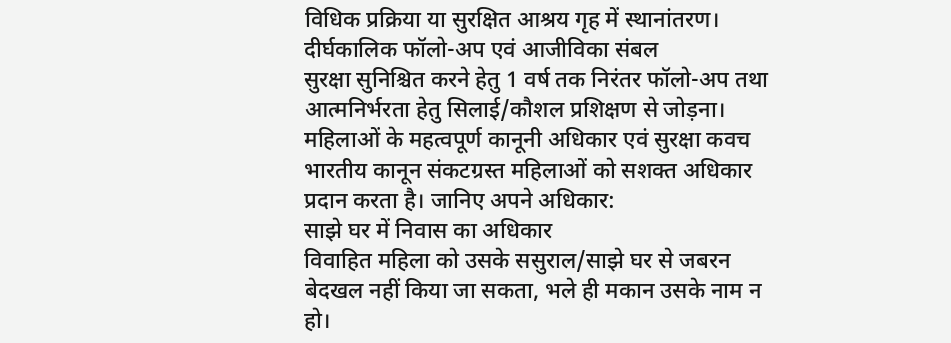विधिक प्रक्रिया या सुरक्षित आश्रय गृह में स्थानांतरण।
दीर्घकालिक फॉलो-अप एवं आजीविका संबल
सुरक्षा सुनिश्चित करने हेतु 1 वर्ष तक निरंतर फॉलो-अप तथा आत्मनिर्भरता हेतु सिलाई/कौशल प्रशिक्षण से जोड़ना।
महिलाओं के महत्वपूर्ण कानूनी अधिकार एवं सुरक्षा कवच
भारतीय कानून संकटग्रस्त महिलाओं को सशक्त अधिकार प्रदान करता है। जानिए अपने अधिकार:
साझे घर में निवास का अधिकार
विवाहित महिला को उसके ससुराल/साझे घर से जबरन बेदखल नहीं किया जा सकता, भले ही मकान उसके नाम न हो।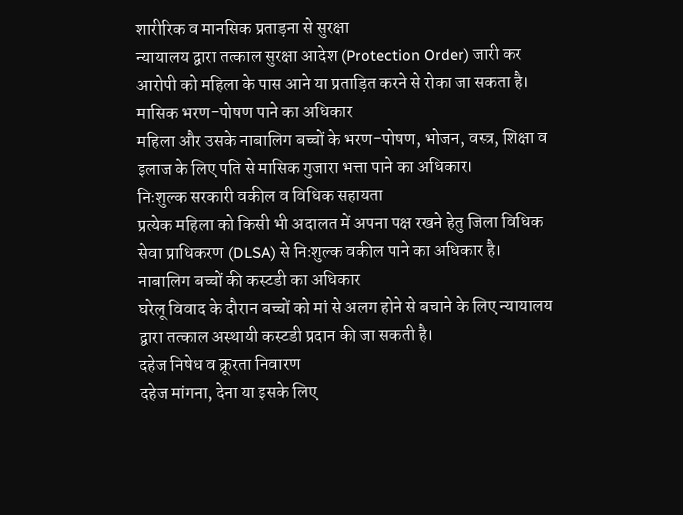शारीरिक व मानसिक प्रताड़ना से सुरक्षा
न्यायालय द्वारा तत्काल सुरक्षा आदेश (Protection Order) जारी कर आरोपी को महिला के पास आने या प्रताड़ित करने से रोका जा सकता है।
मासिक भरण-पोषण पाने का अधिकार
महिला और उसके नाबालिग बच्चों के भरण-पोषण, भोजन, वस्त्र, शिक्षा व इलाज के लिए पति से मासिक गुजारा भत्ता पाने का अधिकार।
निःशुल्क सरकारी वकील व विधिक सहायता
प्रत्येक महिला को किसी भी अदालत में अपना पक्ष रखने हेतु जिला विधिक सेवा प्राधिकरण (DLSA) से निःशुल्क वकील पाने का अधिकार है।
नाबालिग बच्चों की कस्टडी का अधिकार
घरेलू विवाद के दौरान बच्चों को मां से अलग होने से बचाने के लिए न्यायालय द्वारा तत्काल अस्थायी कस्टडी प्रदान की जा सकती है।
दहेज निषेध व क्रूरता निवारण
दहेज मांगना, देना या इसके लिए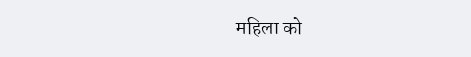महिला को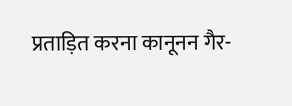प्रताड़ित करना कानूनन गैर-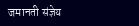जमानती संज्ञेय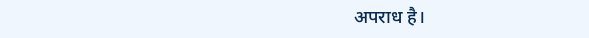अपराध है।